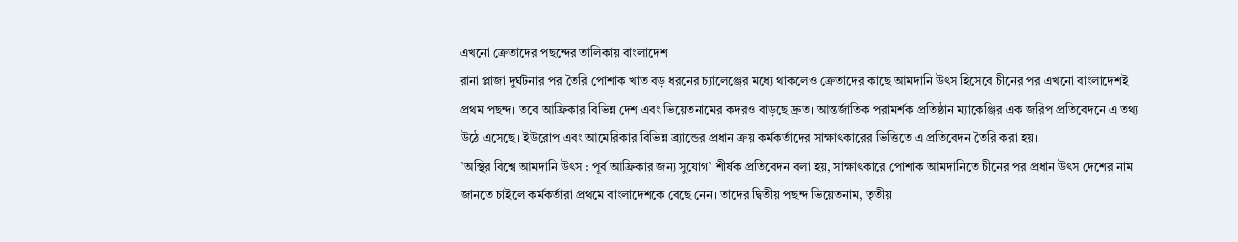এখনো ক্রেতাদের পছন্দের তালিকায় বাংলাদেশ
রানা প্লাজা দুর্ঘটনার পর তৈরি পোশাক খাত বড় ধরনের চ্যালেঞ্জের মধ্যে থাকলেও ক্রেতাদের কাছে আমদানি উৎস হিসেবে চীনের পর এখনো বাংলাদেশই প্রথম পছন্দ। তবে আফ্রিকার বিভিন্ন দেশ এবং ভিয়েতনামের কদরও বাড়ছে দ্রুত। আন্তর্জাতিক পরামর্শক প্রতিষ্ঠান ম্যাকেঞ্জির এক জরিপ প্রতিবেদনে এ তথ্য উঠে এসেছে। ইউরোপ এবং আমেরিকার বিভিন্ন ব্র্যান্ডের প্রধান ক্রয় কর্মকর্তাদের সাক্ষাৎকারের ভিত্তিতে এ প্রতিবেদন তৈরি করা হয়।
`অস্থির বিশ্বে আমদানি উৎস : পূর্ব আফ্রিকার জন্য সুযোগ` শীর্ষক প্রতিবেদন বলা হয়, সাক্ষাৎকারে পোশাক আমদানিতে চীনের পর প্রধান উৎস দেশের নাম জানতে চাইলে কর্মকর্তারা প্রথমে বাংলাদেশকে বেছে নেন। তাদের দ্বিতীয় পছন্দ ভিয়েতনাম, তৃতীয়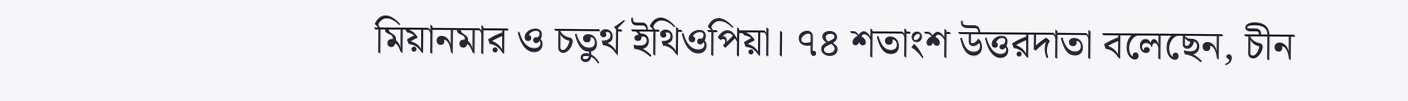মিয়ানমার ও চতুর্থ ইথিওপিয়া। ৭৪ শতাংশ উত্তরদাতা বলেছেন, চীন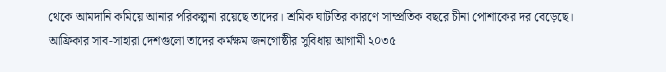থেকে আমদানি কমিয়ে আনার পরিকল্পনা রয়েছে তাদের। শ্রমিক ঘাটতির কারণে সাম্প্রতিক বছরে চীনা পোশাকের দর বেড়েছে।
আফ্রিকার সাব-সাহারা দেশগুলো তাদের কর্মক্ষম জনগোষ্ঠীর সুবিধায় আগামী ২০৩৫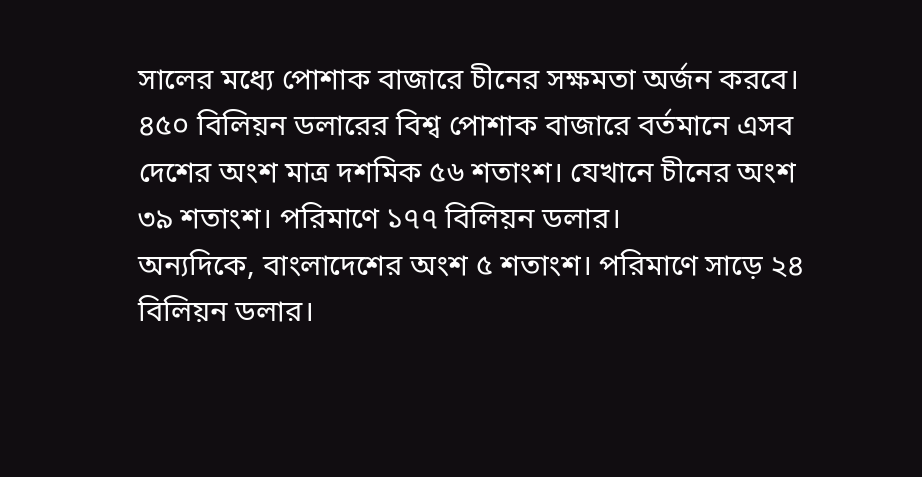সালের মধ্যে পোশাক বাজারে চীনের সক্ষমতা অর্জন করবে। ৪৫০ বিলিয়ন ডলারের বিশ্ব পোশাক বাজারে বর্তমানে এসব দেশের অংশ মাত্র দশমিক ৫৬ শতাংশ। যেখানে চীনের অংশ ৩৯ শতাংশ। পরিমাণে ১৭৭ বিলিয়ন ডলার।
অন্যদিকে, বাংলাদেশের অংশ ৫ শতাংশ। পরিমাণে সাড়ে ২৪ বিলিয়ন ডলার।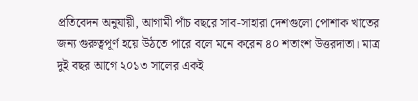প্রতিবেদন অনুযায়ী, আগামী পাঁচ বছরে সাব-সাহারা দেশগুলো পোশাক খাতের জন্য গুরুত্বপূর্ণ হয়ে উঠতে পারে বলে মনে করেন ৪০ শতাংশ উত্তরদাতা। মাত্র দুই বছর আগে ২০১৩ সালের একই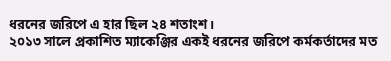ধরনের জরিপে এ হার ছিল ২৪ শতাংশ।
২০১৩ সালে প্রকাশিত ম্যাকেঞ্জির একই ধরনের জরিপে কর্মকর্তাদের মত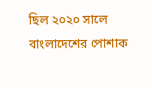ছিল ২০২০ সালে বাংলাদেশের পোশাক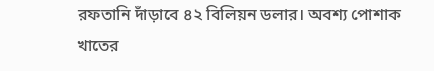রফতানি দাঁড়াবে ৪২ বিলিয়ন ডলার। অবশ্য পোশাক খাতের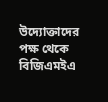উদ্যোক্তাদের পক্ষ থেকে বিজিএমইএ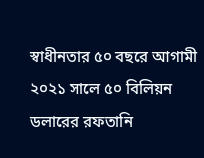স্বাধীনতার ৫০ বছরে আগামী ২০২১ সালে ৫০ বিলিয়ন ডলারের রফতানি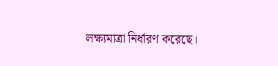লক্ষ্যমাত্রা নির্ধারণ করেছে।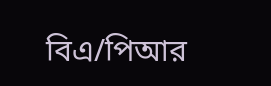বিএ/পিআর